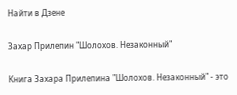Найти в Дзене

Захар Прилепин "Шолохов. Незаконный"

Книга Захара Прилепина "Шолохов. Незаконный" - это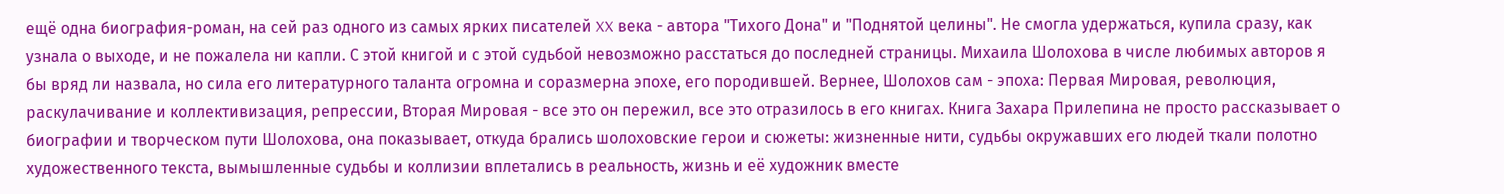ещё одна биография-роман, на сей раз одного из самых ярких писателей XX века - автора "Тихого Дона" и "Поднятой целины". Не смогла удержаться, купила сразу, как узнала о выходе, и не пожалела ни капли. С этой книгой и с этой судьбой невозможно расстаться до последней страницы. Михаила Шолохова в числе любимых авторов я бы вряд ли назвала, но сила его литературного таланта огромна и соразмерна эпохе, его породившей. Вернее, Шолохов сам - эпоха: Первая Мировая, революция, раскулачивание и коллективизация, репрессии, Вторая Мировая - все это он пережил, все это отразилось в его книгах. Книга Захара Прилепина не просто рассказывает о биографии и творческом пути Шолохова, она показывает, откуда брались шолоховские герои и сюжеты: жизненные нити, судьбы окружавших его людей ткали полотно художественного текста, вымышленные судьбы и коллизии вплетались в реальность, жизнь и её художник вместе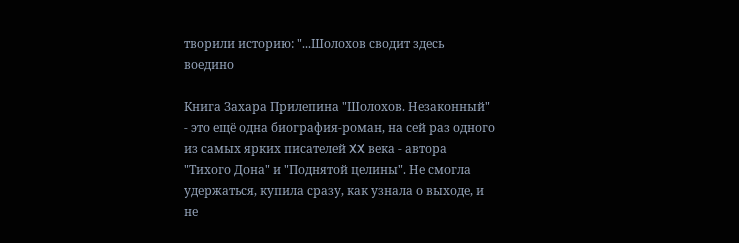творили историю: "...Шолохов сводит здесь воедино

Книга Захара Прилепина "Шолохов. Незаконный" - это ещё одна биография-роман, на сей раз одного из самых ярких писателей XX века - автора "Тихого Дона" и "Поднятой целины". Не смогла удержаться, купила сразу, как узнала о выходе, и не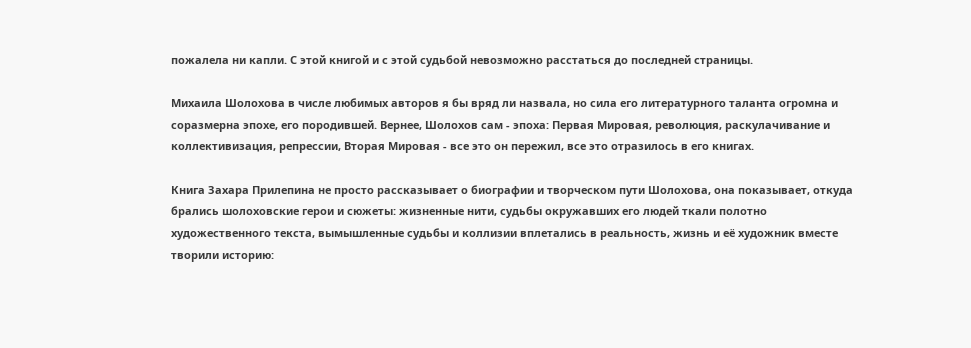пожалела ни капли. С этой книгой и с этой судьбой невозможно расстаться до последней страницы.

Михаила Шолохова в числе любимых авторов я бы вряд ли назвала, но сила его литературного таланта огромна и соразмерна эпохе, его породившей. Вернее, Шолохов сам - эпоха: Первая Мировая, революция, раскулачивание и коллективизация, репрессии, Вторая Мировая - все это он пережил, все это отразилось в его книгах.

Книга Захара Прилепина не просто рассказывает о биографии и творческом пути Шолохова, она показывает, откуда брались шолоховские герои и сюжеты: жизненные нити, судьбы окружавших его людей ткали полотно художественного текста, вымышленные судьбы и коллизии вплетались в реальность, жизнь и её художник вместе творили историю: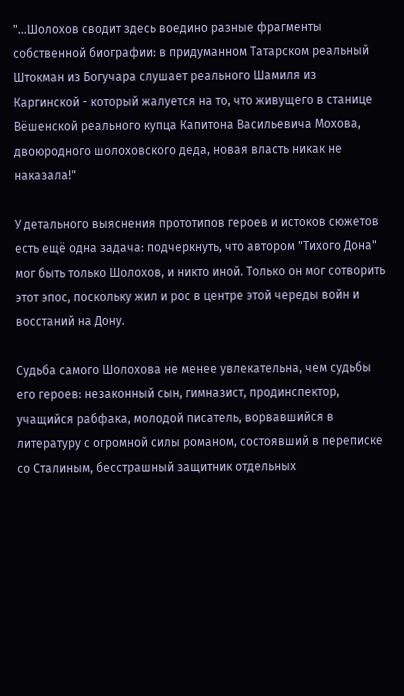"...Шолохов сводит здесь воедино разные фрагменты собственной биографии: в придуманном Татарском реальный Штокман из Богучара слушает реального Шамиля из Каргинской - который жалуется на то, что живущего в станице Вёшенской реального купца Капитона Васильевича Мохова, двоюродного шолоховского деда, новая власть никак не наказала!"

У детального выяснения прототипов героев и истоков сюжетов есть ещё одна задача: подчеркнуть, что автором "Тихого Дона" мог быть только Шолохов, и никто иной. Только он мог сотворить этот эпос, поскольку жил и рос в центре этой череды войн и восстаний на Дону.

Судьба самого Шолохова не менее увлекательна, чем судьбы его героев: незаконный сын, гимназист, продинспектор, учащийся рабфака, молодой писатель, ворвавшийся в литературу с огромной силы романом, состоявший в переписке со Сталиным, бесстрашный защитник отдельных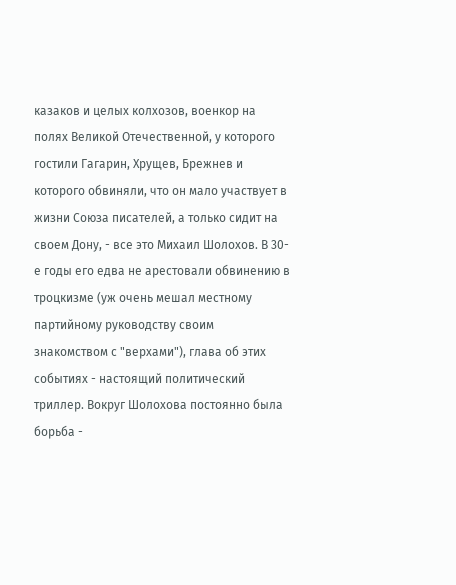казаков и целых колхозов, военкор на полях Великой Отечественной, у которого гостили Гагарин, Хрущев, Брежнев и которого обвиняли, что он мало участвует в жизни Союза писателей, а только сидит на своем Дону, - все это Михаил Шолохов. В 30-е годы его едва не арестовали обвинению в троцкизме (уж очень мешал местному партийному руководству своим знакомством с "верхами"), глава об этих событиях - настоящий политический триллер. Вокруг Шолохова постоянно была борьба -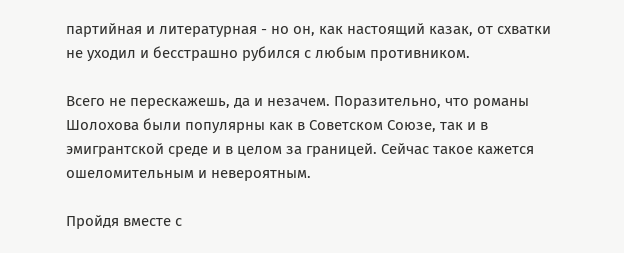партийная и литературная - но он, как настоящий казак, от схватки не уходил и бесстрашно рубился с любым противником.

Всего не перескажешь, да и незачем. Поразительно, что романы Шолохова были популярны как в Советском Союзе, так и в эмигрантской среде и в целом за границей. Сейчас такое кажется ошеломительным и невероятным.

Пройдя вместе с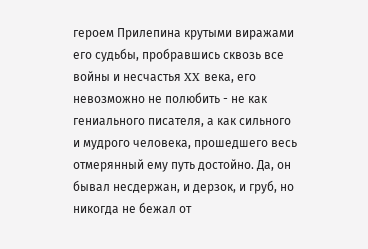героем Прилепина крутыми виражами его судьбы, пробравшись сквозь все войны и несчастья XX века, его невозможно не полюбить - не как гениального писателя, а как сильного и мудрого человека, прошедшего весь отмерянный ему путь достойно. Да, он бывал несдержан, и дерзок, и груб, но никогда не бежал от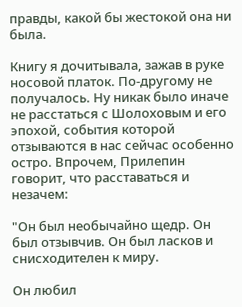правды, какой бы жестокой она ни была.

Книгу я дочитывала, зажав в руке носовой платок. По-другому не получалось. Ну никак было иначе не расстаться с Шолоховым и его эпохой, события которой отзываются в нас сейчас особенно остро. Впрочем, Прилепин говорит, что расставаться и незачем:

"Он был необычайно щедр. Он был отзывчив. Он был ласков и снисходителен к миру.

Он любил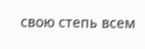свою степь всем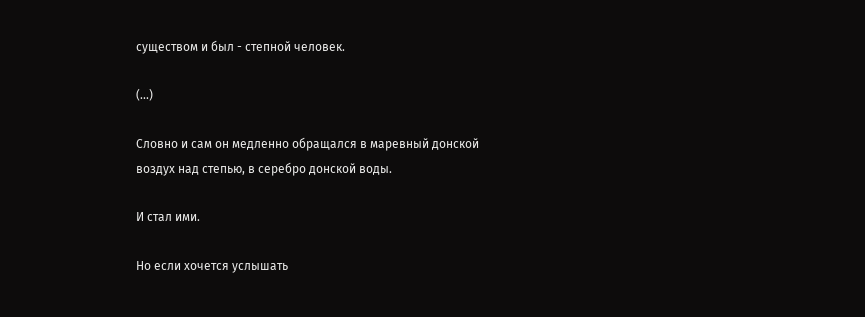существом и был - степной человек.

(...)

Словно и сам он медленно обращался в маревный донской воздух над степью, в серебро донской воды.

И стал ими.

Но если хочется услышать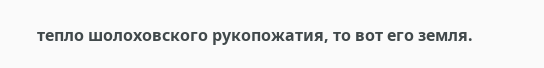тепло шолоховского рукопожатия, то вот его земля.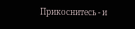Прикоснитесь - и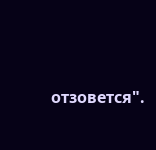отзовется".